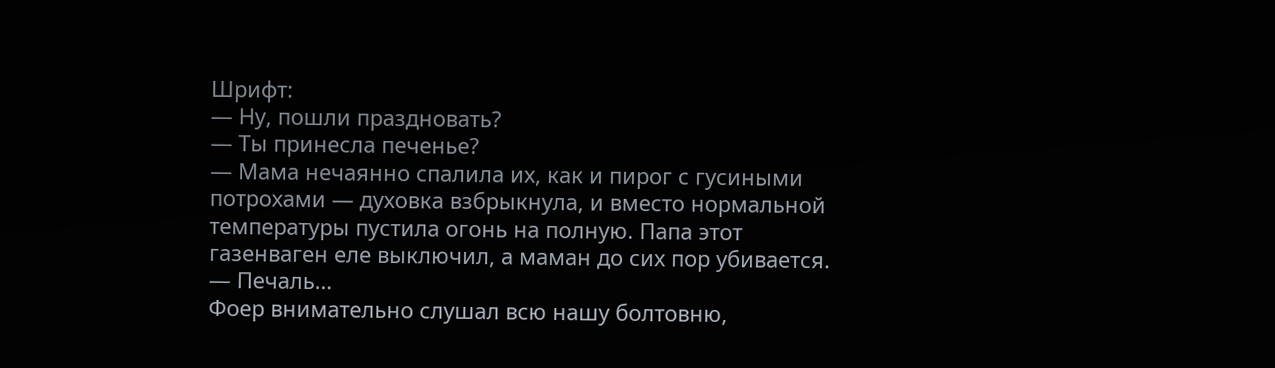Шрифт:
— Ну, пошли праздновать?
— Ты принесла печенье?
— Мама нечаянно спалила их, как и пирог с гусиными потрохами — духовка взбрыкнула, и вместо нормальной температуры пустила огонь на полную. Папа этот газенваген еле выключил, а маман до сих пор убивается.
— Печаль…
Фоер внимательно слушал всю нашу болтовню,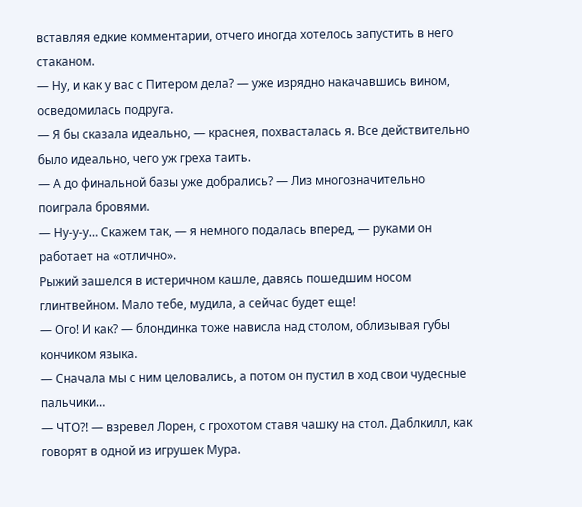вставляя едкие комментарии, отчего иногда хотелось запустить в него стаканом.
— Ну, и как у вас с Питером дела? — уже изрядно накачавшись вином, осведомилась подруга.
— Я бы сказала идеально, — краснея, похвасталась я. Все действительно было идеально, чего уж греха таить.
— А до финальной базы уже добрались? — Лиз многозначительно поиграла бровями.
— Ну-у-у… Скажем так, — я немного подалась вперед, — руками он работает на «отлично».
Рыжий зашелся в истеричном кашле, давясь пошедшим носом глинтвейном. Мало тебе, мудила, а сейчас будет еще!
— Ого! И как? — блондинка тоже нависла над столом, облизывая губы кончиком языка.
— Сначала мы с ним целовались, а потом он пустил в ход свои чудесные пальчики…
— ЧТО?! — взревел Лорен, с грохотом ставя чашку на стол. Даблкилл, как говорят в одной из игрушек Мура.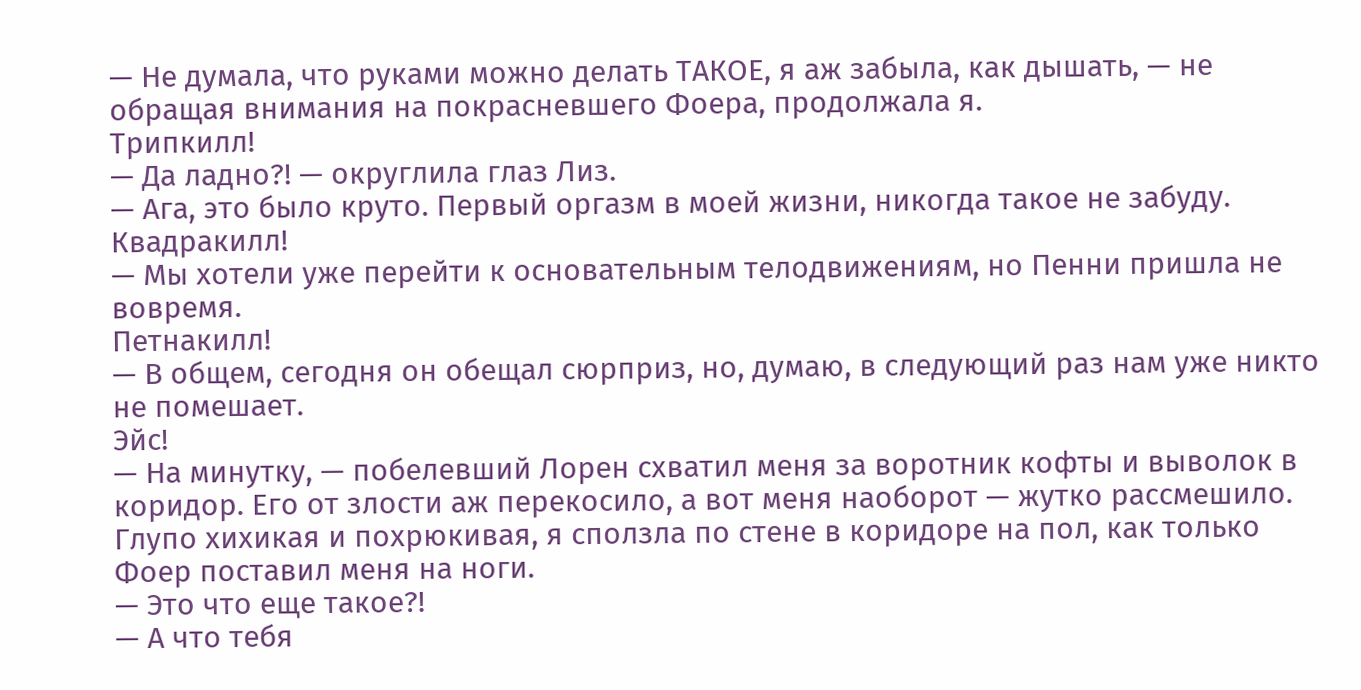— Не думала, что руками можно делать ТАКОЕ, я аж забыла, как дышать, — не обращая внимания на покрасневшего Фоера, продолжала я.
Трипкилл!
— Да ладно?! — округлила глаз Лиз.
— Ага, это было круто. Первый оргазм в моей жизни, никогда такое не забуду.
Квадракилл!
— Мы хотели уже перейти к основательным телодвижениям, но Пенни пришла не вовремя.
Петнакилл!
— В общем, сегодня он обещал сюрприз, но, думаю, в следующий раз нам уже никто не помешает.
Эйс!
— На минутку, — побелевший Лорен схватил меня за воротник кофты и выволок в коридор. Его от злости аж перекосило, а вот меня наоборот — жутко рассмешило. Глупо хихикая и похрюкивая, я сползла по стене в коридоре на пол, как только Фоер поставил меня на ноги.
— Это что еще такое?!
— А что тебя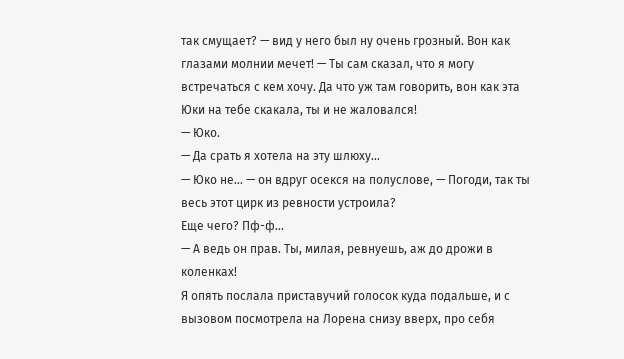так смущает? — вид у него был ну очень грозный. Вон как глазами молнии мечет! — Ты сам сказал, что я могу встречаться с кем хочу. Да что уж там говорить, вон как эта Юки на тебе скакала, ты и не жаловался!
— Юко.
— Да срать я хотела на эту шлюху…
— Юко не… — он вдруг осекся на полуслове, — Погоди, так ты весь этот цирк из ревности устроила?
Еще чего? Пф-ф…
— А ведь он прав. Ты, милая, ревнуешь, аж до дрожи в коленках!
Я опять послала приставучий голосок куда подальше, и с вызовом посмотрела на Лорена снизу вверх, про себя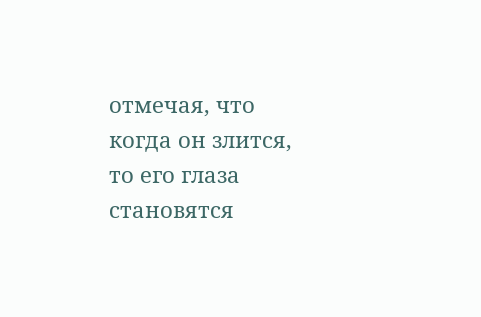отмечая, что когда он злится, то его глаза становятся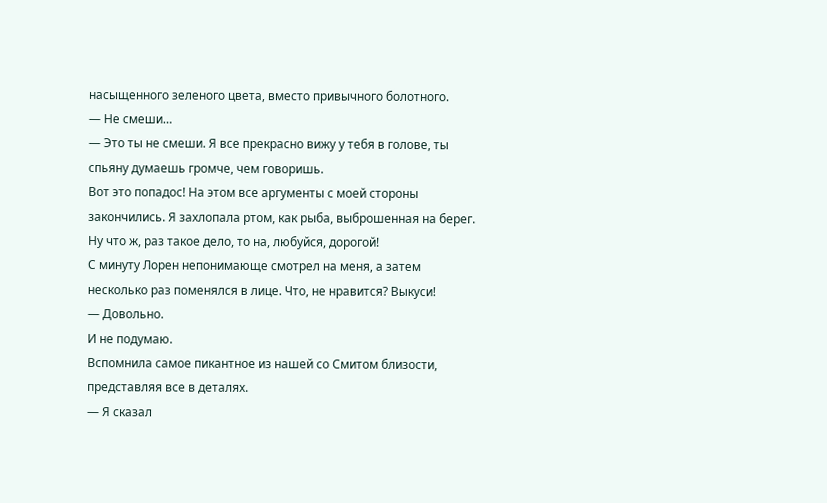насыщенного зеленого цвета, вместо привычного болотного.
— Не смеши…
— Это ты не смеши. Я все прекрасно вижу у тебя в голове, ты спьяну думаешь громче, чем говоришь.
Вот это попадос! На этом все аргументы с моей стороны закончились. Я захлопала ртом, как рыба, выброшенная на берег. Ну что ж, раз такое дело, то на, любуйся, дорогой!
С минуту Лорен непонимающе смотрел на меня, а затем несколько раз поменялся в лице. Что, не нравится? Выкуси!
— Довольно.
И не подумаю.
Вспомнила самое пикантное из нашей со Смитом близости, представляя все в деталях.
— Я сказал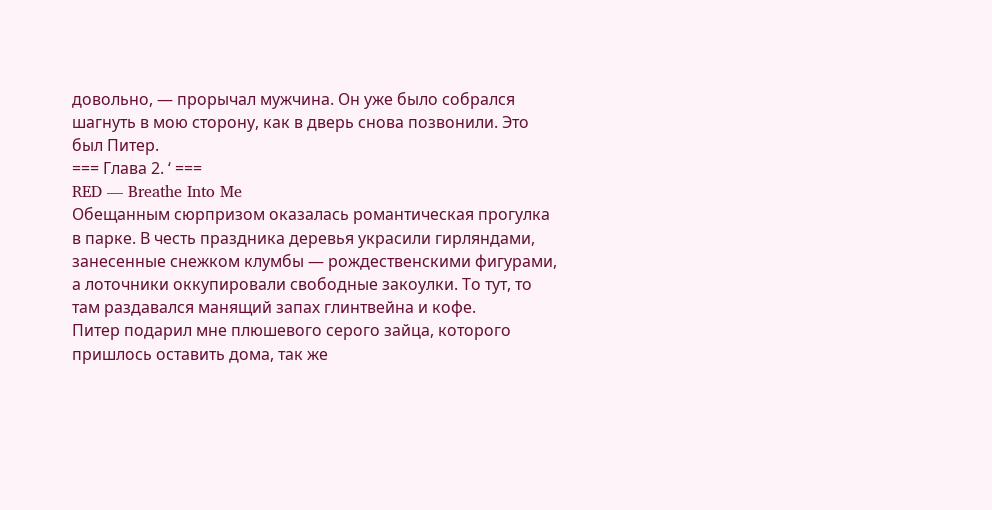довольно, — прорычал мужчина. Он уже было собрался шагнуть в мою сторону, как в дверь снова позвонили. Это был Питер.
=== Глава 2. ‘ ===
RED — Breathe Into Me
Обещанным сюрпризом оказалась романтическая прогулка в парке. В честь праздника деревья украсили гирляндами, занесенные снежком клумбы — рождественскими фигурами, а лоточники оккупировали свободные закоулки. То тут, то там раздавался манящий запах глинтвейна и кофе.
Питер подарил мне плюшевого серого зайца, которого пришлось оставить дома, так же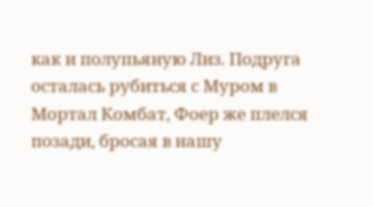как и полупьяную Лиз. Подруга осталась рубиться с Муром в Мортал Комбат, Фоер же плелся позади, бросая в нашу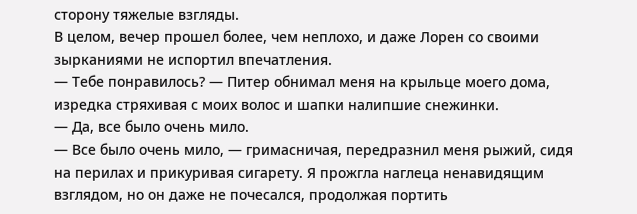сторону тяжелые взгляды.
В целом, вечер прошел более, чем неплохо, и даже Лорен со своими зырканиями не испортил впечатления.
— Тебе понравилось? — Питер обнимал меня на крыльце моего дома, изредка стряхивая с моих волос и шапки налипшие снежинки.
— Да, все было очень мило.
— Все было очень мило, — гримасничая, передразнил меня рыжий, сидя на перилах и прикуривая сигарету. Я прожгла наглеца ненавидящим взглядом, но он даже не почесался, продолжая портить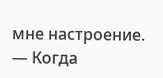мне настроение.
— Когда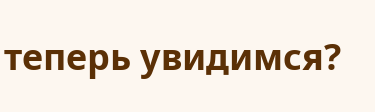теперь увидимся?